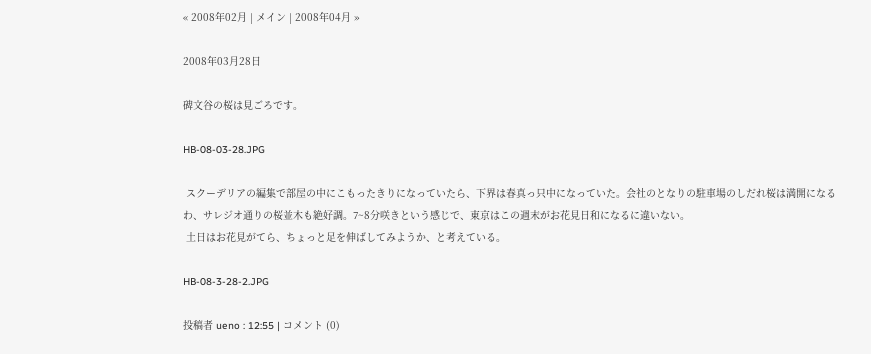« 2008年02月 | メイン | 2008年04月 »

2008年03月28日

碑文谷の桜は見ごろです。

HB-08-03-28.JPG

 スクーデリアの編集で部屋の中にこもったきりになっていたら、下界は春真っ只中になっていた。会社のとなりの駐車場のしだれ桜は満開になるわ、サレジオ通りの桜並木も絶好調。7~8分咲きという感じで、東京はこの週末がお花見日和になるに違いない。
 土日はお花見がてら、ちょっと足を伸ばしてみようか、と考えている。

HB-08-3-28-2.JPG

投稿者 ueno : 12:55 | コメント (0)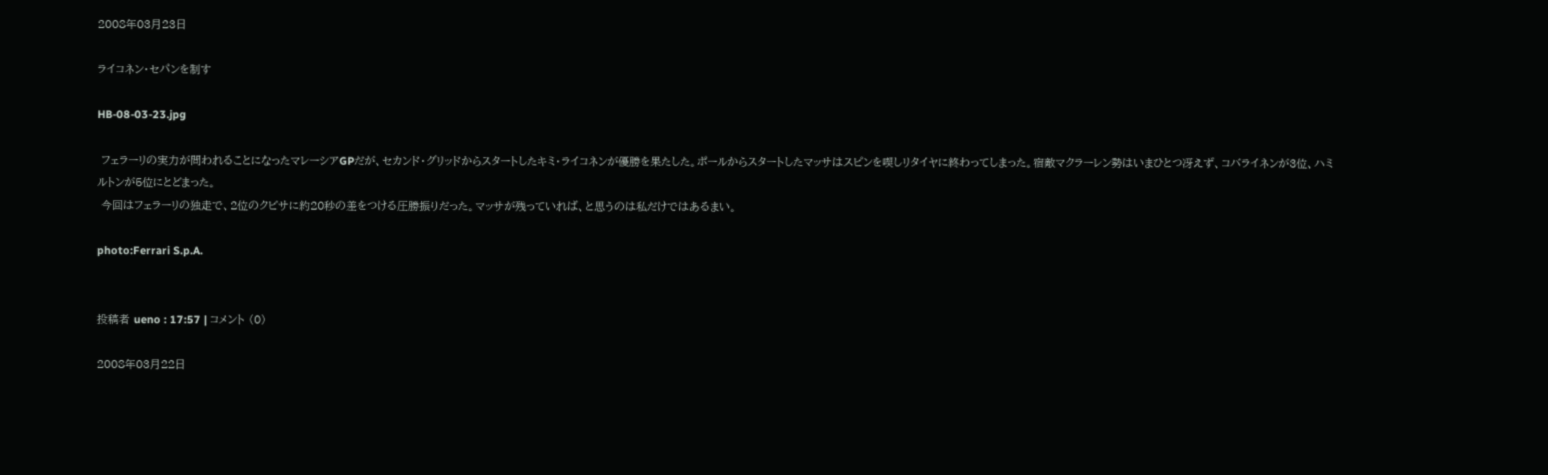2008年03月23日

ライコネン・セパンを制す

HB-08-03-23.jpg

 フェラーリの実力が問われることになったマレーシアGPだが、セカンド・グリッドからスタートしたキミ・ライコネンが優勝を果たした。ポールからスタートしたマッサはスピンを喫しリタイヤに終わってしまった。宿敵マクラーレン勢はいまひとつ冴えず、コバライネンが3位、ハミルトンが5位にとどまった。
 今回はフェラーリの独走で、2位のクビサに約20秒の差をつける圧勝振りだった。マッサが残っていれば、と思うのは私だけではあるまい。

photo:Ferrari S.p.A.


投稿者 ueno : 17:57 | コメント (0)

2008年03月22日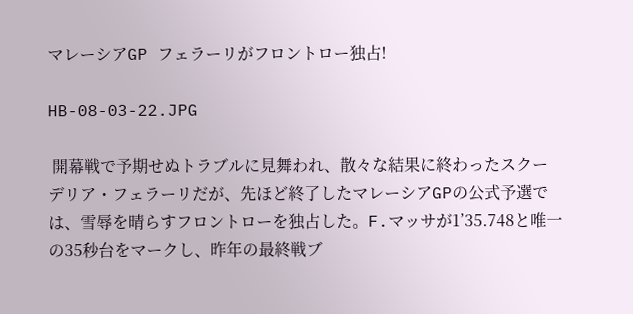マレーシアGP フェラーリがフロントロー独占!

HB-08-03-22.JPG

 開幕戦で予期せぬトラブルに見舞われ、散々な結果に終わったスクーデリア・フェラーリだが、先ほど終了したマレーシアGPの公式予選では、雪辱を晴らすフロントローを独占した。F.マッサが1’35.748と唯一の35秒台をマークし、昨年の最終戦ブ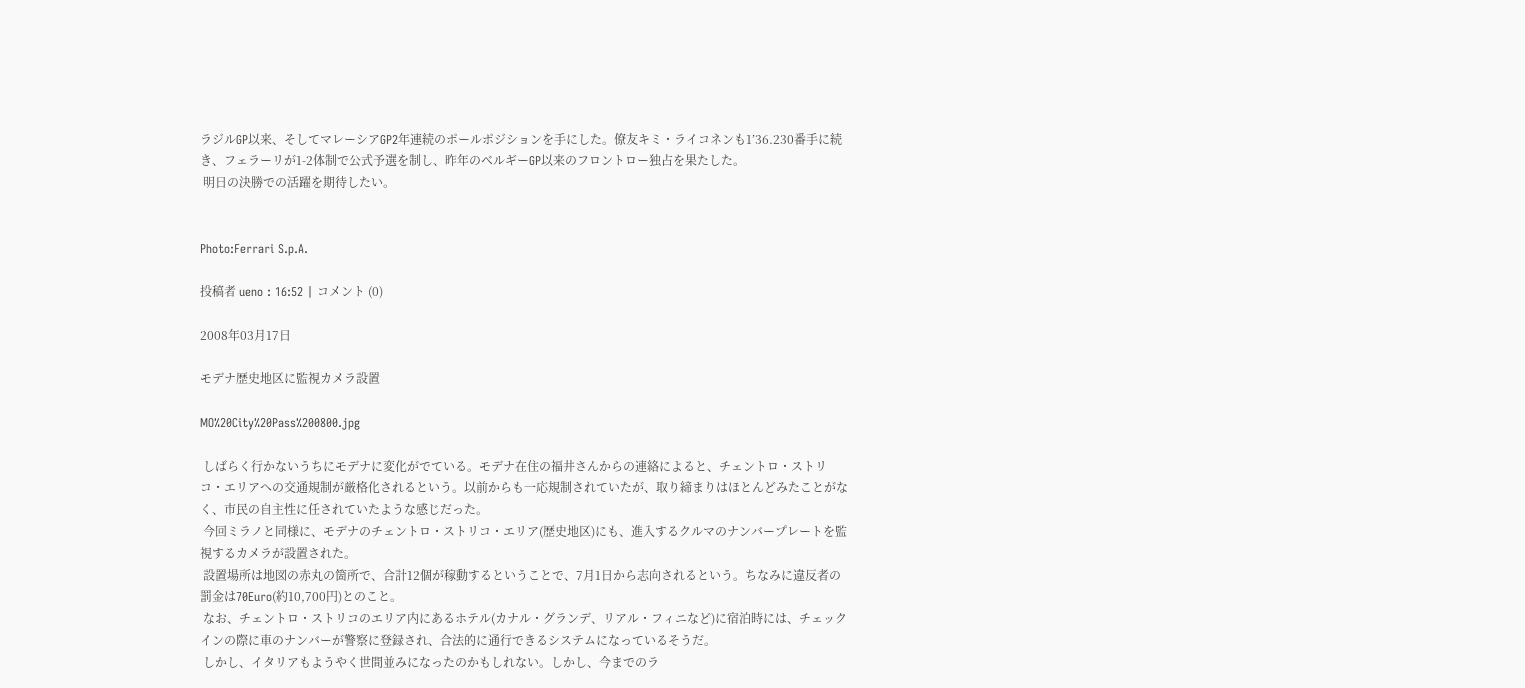ラジルGP以来、そしてマレーシアGP2年連続のポールポジションを手にした。僚友キミ・ライコネンも1’36.230番手に続き、フェラーリが1-2体制で公式予選を制し、昨年のベルギーGP以来のフロントロー独占を果たした。
 明日の決勝での活躍を期待したい。


Photo:Ferrari S.p.A.

投稿者 ueno : 16:52 | コメント (0)

2008年03月17日

モデナ歴史地区に監視カメラ設置

MO%20City%20Pass%200800.jpg

 しばらく行かないうちにモデナに変化がでている。モデナ在住の福井さんからの連絡によると、チェントロ・ストリコ・エリアへの交通規制が厳格化されるという。以前からも一応規制されていたが、取り締まりはほとんどみたことがなく、市民の自主性に任されていたような感じだった。
 今回ミラノと同様に、モデナのチェントロ・ストリコ・エリア(歴史地区)にも、進入するクルマのナンバープレートを監視するカメラが設置された。
 設置場所は地図の赤丸の箇所で、合計12個が稼動するということで、7月1日から志向されるという。ちなみに違反者の罰金は70Euro(約10,700円)とのこと。
 なお、チェントロ・ストリコのエリア内にあるホテル(カナル・グランデ、リアル・フィニなど)に宿泊時には、チェックインの際に車のナンバーが警察に登録され、合法的に通行できるシステムになっているそうだ。
 しかし、イタリアもようやく世間並みになったのかもしれない。しかし、今までのラ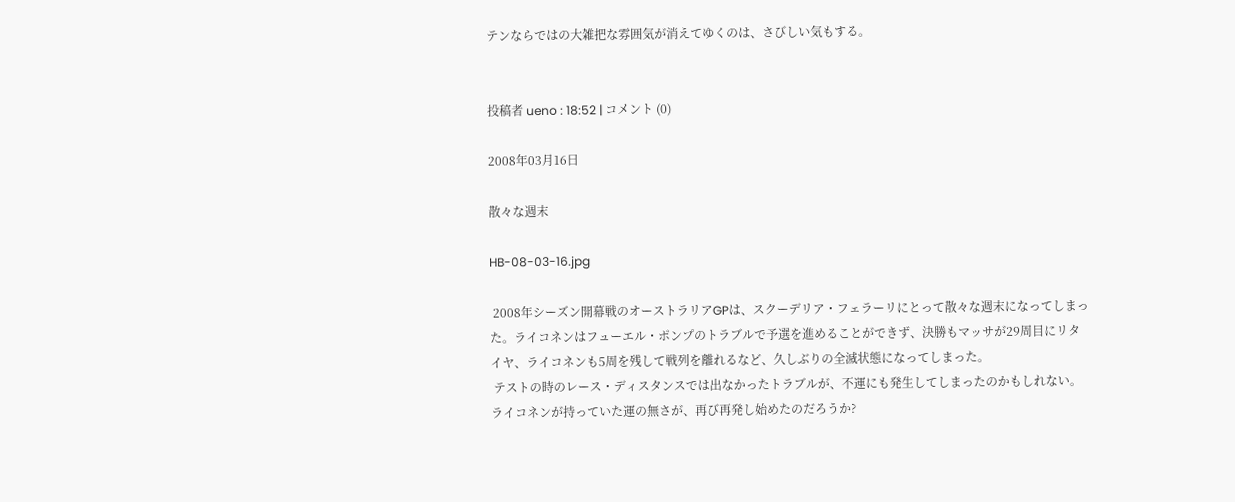テンならではの大雑把な雰囲気が消えてゆくのは、さびしい気もする。


投稿者 ueno : 18:52 | コメント (0)

2008年03月16日

散々な週末

HB-08-03-16.jpg

 2008年シーズン開幕戦のオーストラリアGPは、スクーデリア・フェラーリにとって散々な週末になってしまった。ライコネンはフューエル・ポンプのトラブルで予選を進めることができず、決勝もマッサが29周目にリタイヤ、ライコネンも5周を残して戦列を離れるなど、久しぶりの全滅状態になってしまった。
 テストの時のレース・ディスタンスでは出なかったトラブルが、不運にも発生してしまったのかもしれない。ライコネンが持っていた運の無さが、再び再発し始めたのだろうか?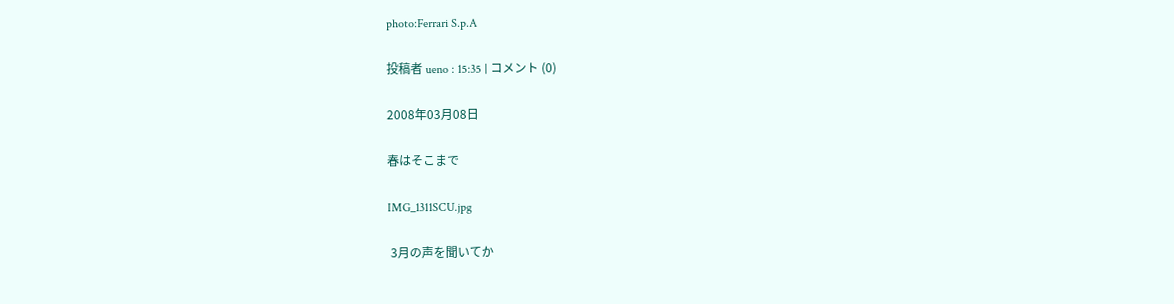photo:Ferrari S.p.A

投稿者 ueno : 15:35 | コメント (0)

2008年03月08日

春はそこまで

IMG_1311SCU.jpg

 3月の声を聞いてか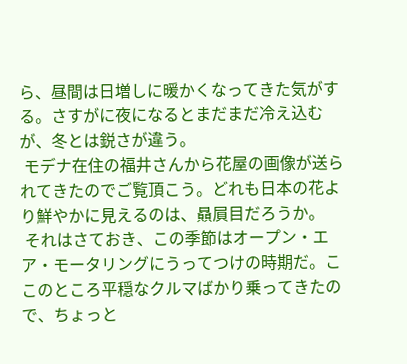ら、昼間は日増しに暖かくなってきた気がする。さすがに夜になるとまだまだ冷え込むが、冬とは鋭さが違う。
 モデナ在住の福井さんから花屋の画像が送られてきたのでご覧頂こう。どれも日本の花より鮮やかに見えるのは、贔屓目だろうか。
 それはさておき、この季節はオープン・エア・モータリングにうってつけの時期だ。ここのところ平穏なクルマばかり乗ってきたので、ちょっと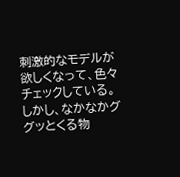刺激的なモデルが欲しくなって、色々チェックしている。しかし、なかなかググッとくる物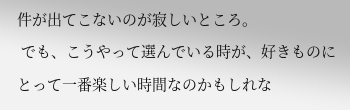件が出てこないのが寂しいところ。
 でも、こうやって選んでいる時が、好きものにとって一番楽しい時間なのかもしれな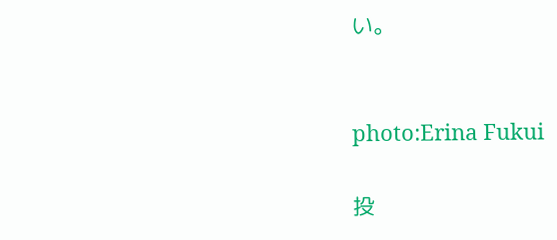い。


photo:Erina Fukui

投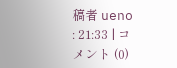稿者 ueno : 21:33 | コメント (0)